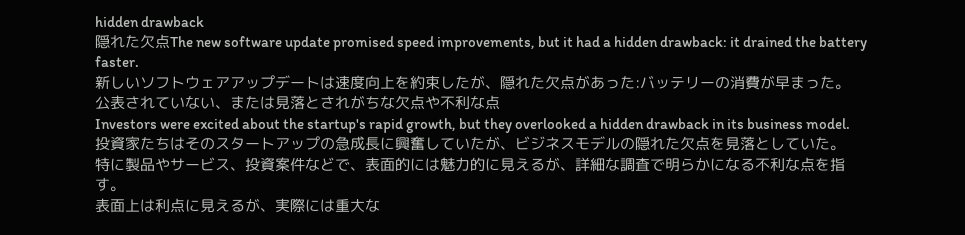hidden drawback
隠れた欠点The new software update promised speed improvements, but it had a hidden drawback: it drained the battery faster.
新しいソフトウェアアップデートは速度向上を約束したが、隠れた欠点があった:バッテリーの消費が早まった。
公表されていない、または見落とされがちな欠点や不利な点
Investors were excited about the startup's rapid growth, but they overlooked a hidden drawback in its business model.
投資家たちはそのスタートアップの急成長に興奮していたが、ビジネスモデルの隠れた欠点を見落としていた。
特に製品やサービス、投資案件などで、表面的には魅力的に見えるが、詳細な調査で明らかになる不利な点を指す。
表面上は利点に見えるが、実際には重大な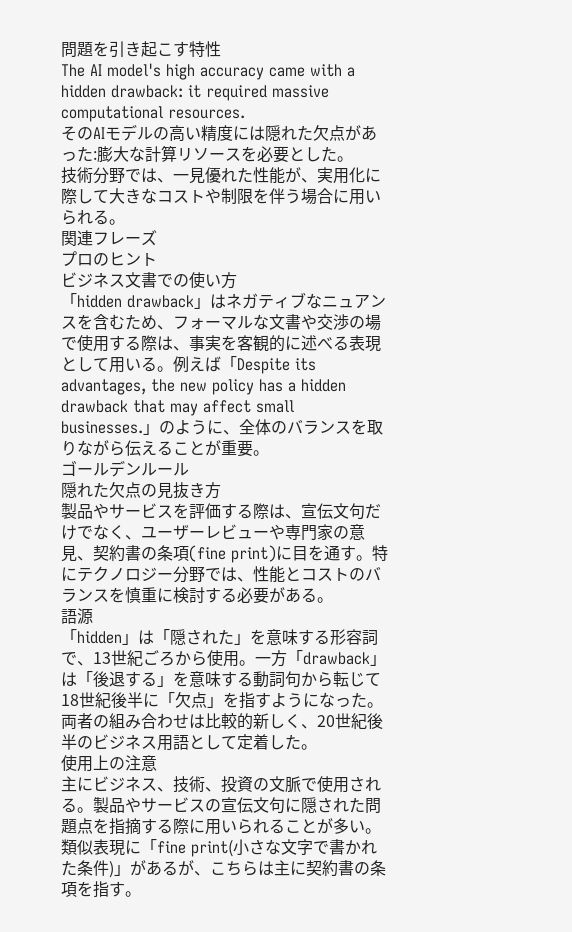問題を引き起こす特性
The AI model's high accuracy came with a hidden drawback: it required massive computational resources.
そのAIモデルの高い精度には隠れた欠点があった:膨大な計算リソースを必要とした。
技術分野では、一見優れた性能が、実用化に際して大きなコストや制限を伴う場合に用いられる。
関連フレーズ
プロのヒント
ビジネス文書での使い方
「hidden drawback」はネガティブなニュアンスを含むため、フォーマルな文書や交渉の場で使用する際は、事実を客観的に述べる表現として用いる。例えば「Despite its advantages, the new policy has a hidden drawback that may affect small businesses.」のように、全体のバランスを取りながら伝えることが重要。
ゴールデンルール
隠れた欠点の見抜き方
製品やサービスを評価する際は、宣伝文句だけでなく、ユーザーレビューや専門家の意見、契約書の条項(fine print)に目を通す。特にテクノロジー分野では、性能とコストのバランスを慎重に検討する必要がある。
語源
「hidden」は「隠された」を意味する形容詞で、13世紀ごろから使用。一方「drawback」は「後退する」を意味する動詞句から転じて18世紀後半に「欠点」を指すようになった。両者の組み合わせは比較的新しく、20世紀後半のビジネス用語として定着した。
使用上の注意
主にビジネス、技術、投資の文脈で使用される。製品やサービスの宣伝文句に隠された問題点を指摘する際に用いられることが多い。類似表現に「fine print(小さな文字で書かれた条件)」があるが、こちらは主に契約書の条項を指す。